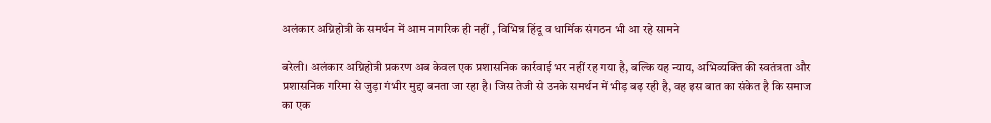अलंकार अग्निहोत्री के समर्थन में आम नागरिक ही नहीं , विभिन्न हिंदू व धार्मिक संगठन भी आ रहे सामने

बरेली। अलंकार अग्निहोत्री प्रकरण अब केवल एक प्रशासनिक कार्रवाई भर नहीं रह गया है, बल्कि यह न्याय, अभिव्यक्ति की स्वतंत्रता और प्रशासनिक गरिमा से जुड़ा गंभीर मुद्दा बनता जा रहा है। जिस तेजी से उनके समर्थन में भीड़ बढ़ रही है, वह इस बात का संकेत है कि समाज का एक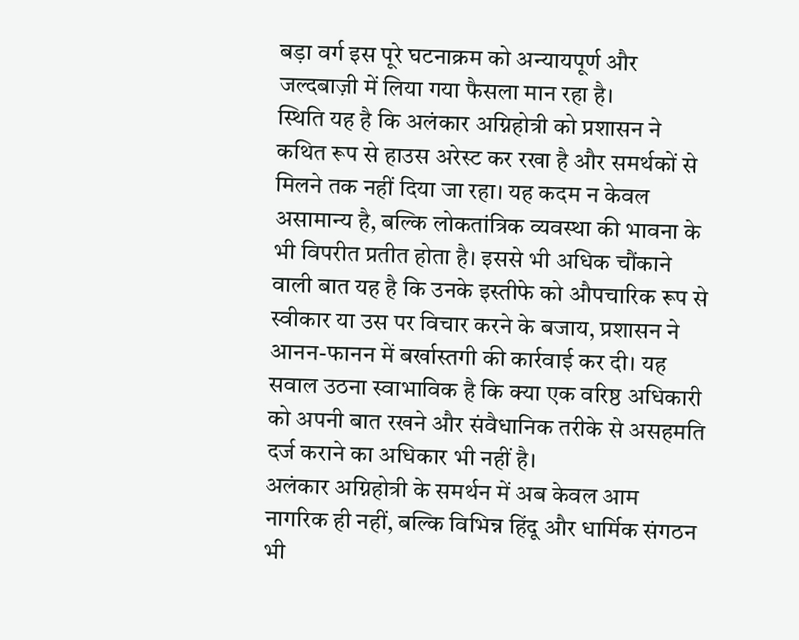बड़ा वर्ग इस पूरे घटनाक्रम को अन्यायपूर्ण और जल्दबाज़ी में लिया गया फैसला मान रहा है।
स्थिति यह है कि अलंकार अग्निहोत्री को प्रशासन ने कथित रूप से हाउस अरेस्ट कर रखा है और समर्थकों से मिलने तक नहीं दिया जा रहा। यह कदम न केवल असामान्य है, बल्कि लोकतांत्रिक व्यवस्था की भावना के भी विपरीत प्रतीत होता है। इससे भी अधिक चौंकाने वाली बात यह है कि उनके इस्तीफे को औपचारिक रूप से स्वीकार या उस पर विचार करने के बजाय, प्रशासन ने आनन-फानन में बर्खास्तगी की कार्रवाई कर दी। यह सवाल उठना स्वाभाविक है कि क्या एक वरिष्ठ अधिकारी को अपनी बात रखने और संवैधानिक तरीके से असहमति दर्ज कराने का अधिकार भी नहीं है।
अलंकार अग्निहोत्री के समर्थन में अब केवल आम नागरिक ही नहीं, बल्कि विभिन्न हिंदू और धार्मिक संगठन भी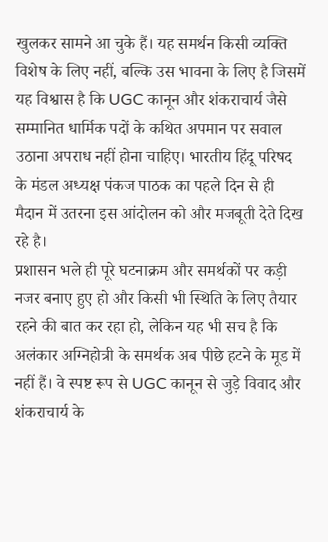खुलकर सामने आ चुके हैं। यह समर्थन किसी व्यक्ति विशेष के लिए नहीं, बल्कि उस भावना के लिए है जिसमें यह विश्वास है कि UGC कानून और शंकराचार्य जैसे सम्मानित धार्मिक पदों के कथित अपमान पर सवाल उठाना अपराध नहीं होना चाहिए। भारतीय हिंदू परिषद के मंडल अध्यक्ष पंकज पाठक का पहले दिन से ही मैदान में उतरना इस आंदोलन को और मजबूती देते दिख रहे है।
प्रशासन भले ही पूरे घटनाक्रम और समर्थकों पर कड़ी नजर बनाए हुए हो और किसी भी स्थिति के लिए तैयार रहने की बात कर रहा हो, लेकिन यह भी सच है कि अलंकार अग्निहोत्री के समर्थक अब पीछे हटने के मूड में नहीं हैं। वे स्पष्ट रूप से UGC कानून से जुड़े विवाद और शंकराचार्य के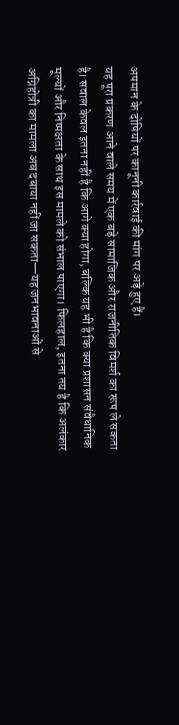अपमान के दोषियों पर कानूनी कार्रवाई की मांग पर अड़े हुए हैं।
यह पूरा प्रकरण आने वाले समय में एक बड़े सामाजिक और राजनीतिक विमर्श का रूप ले सकता है। सवाल केवल इतना नहीं है कि आगे क्या होगा, बल्कि यह भी है कि क्या प्रशासन संवैधानिक मूल्यों और निष्पक्षता के साथ इस मामले को संभाल पाएगा। फिलहाल, इतना तय है कि अलंकार अग्निहोत्री का मामला अब दबाया नहीं जा सकता—यह जनभावनाओं से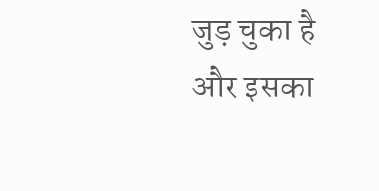जुड़ चुका है और इसका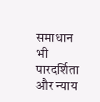समाधान भी पारदर्शिता और न्याय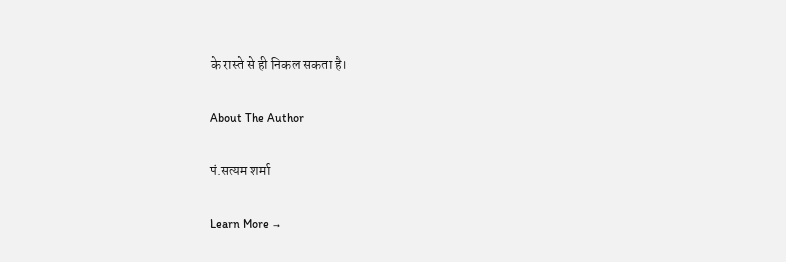के रास्ते से ही निकल सकता है।

About The Author

पं.सत्यम शर्मा

Learn More →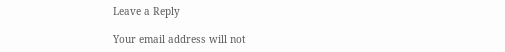Leave a Reply

Your email address will not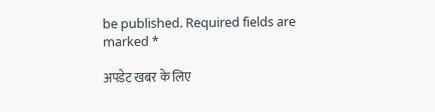be published. Required fields are marked *

अपडेट खबर के लिए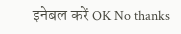इनेबल करें OK No thanks